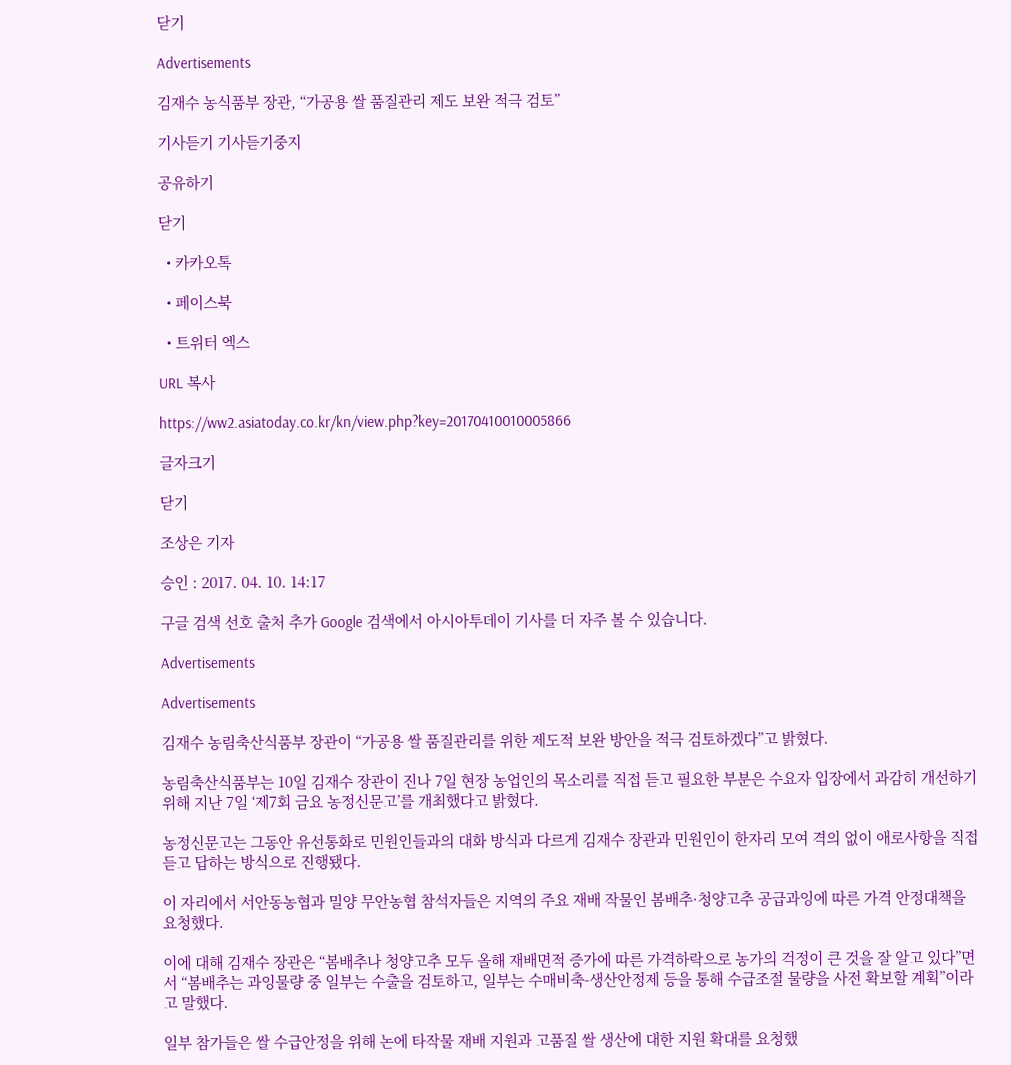닫기

Advertisements

김재수 농식품부 장관, “가공용 쌀 품질관리 제도 보완 적극 검토”

기사듣기 기사듣기중지

공유하기

닫기

  • 카카오톡

  • 페이스북

  • 트위터 엑스

URL 복사

https://ww2.asiatoday.co.kr/kn/view.php?key=20170410010005866

글자크기

닫기

조상은 기자

승인 : 2017. 04. 10. 14:17

구글 검색 선호 출처 추가 Google 검색에서 아시아투데이 기사를 더 자주 볼 수 있습니다.

Advertisements

Advertisements

김재수 농림축산식품부 장관이 “가공용 쌀 품질관리를 위한 제도적 보완 방안을 적극 검토하겠다”고 밝혔다.

농림축산식품부는 10일 김재수 장관이 진나 7일 현장 농업인의 목소리를 직접 듣고 필요한 부분은 수요자 입장에서 과감히 개선하기 위해 지난 7일 ‘제7회 금요 농정신문고’를 개최했다고 밝혔다.

농정신문고는 그동안 유선통화로 민원인들과의 대화 방식과 다르게 김재수 장관과 민원인이 한자리 모여 격의 없이 애로사항을 직접 듣고 답하는 방식으로 진행됐다.

이 자리에서 서안동농협과 밀양 무안농협 참석자들은 지역의 주요 재배 작물인 봄배추·청양고추 공급과잉에 따른 가격 안정대책을 요청했다.

이에 대해 김재수 장관은 “봄배추나 청양고추 모두 올해 재배면적 증가에 따른 가격하락으로 농가의 걱정이 큰 것을 잘 알고 있다”면서 “봄배추는 과잉물량 중 일부는 수출을 검토하고, 일부는 수매비축-생산안정제 등을 통해 수급조절 물량을 사전 확보할 계획”이라고 말했다.

일부 참가들은 쌀 수급안정을 위해 논에 타작물 재배 지원과 고품질 쌀 생산에 대한 지원 확대를 요청했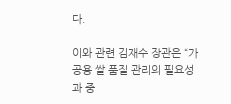다.

이와 관련 김재수 장관은 “가공용 쌀 품질 관리의 필요성과 중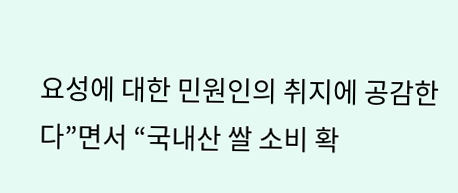요성에 대한 민원인의 취지에 공감한다”면서 “국내산 쌀 소비 확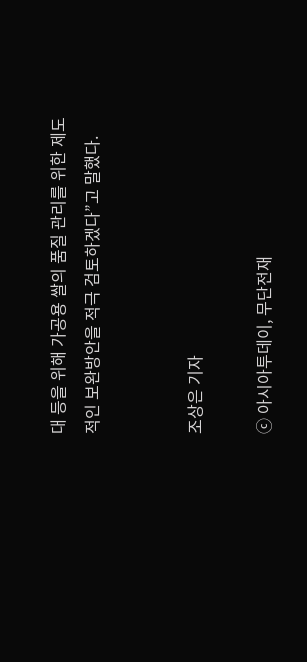대 등을 위해 가공용 쌀의 품질 관리를 위한 제도적인 보완방안을 적극 검토하겠다”고 말했다.


조상은 기자

ⓒ 아시아투데이, 무단전재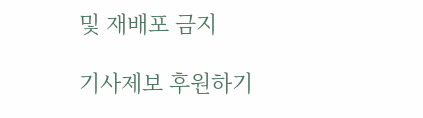및 재배포 금지

기사제보 후원하기